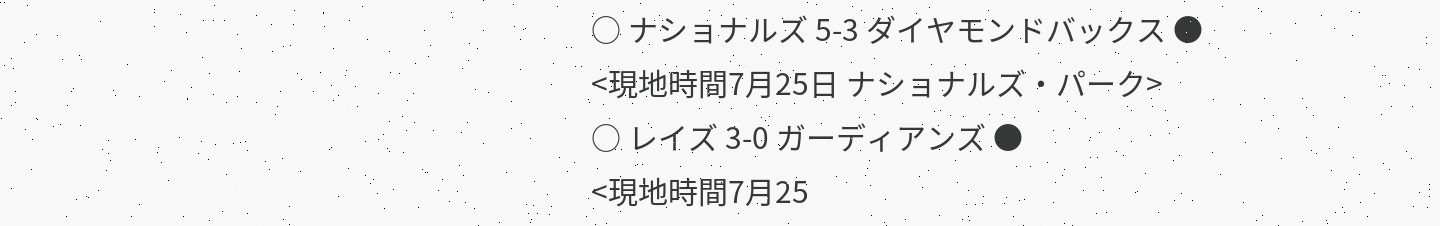○ ナショナルズ 5-3 ダイヤモンドバックス ●
<現地時間7月25日 ナショナルズ・パーク>
○ レイズ 3-0 ガーディアンズ ●
<現地時間7月25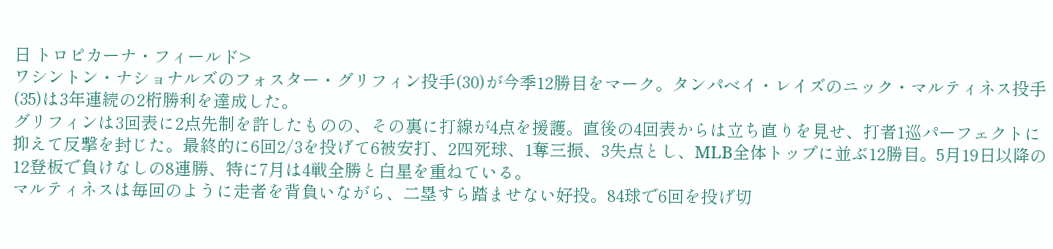日 トロピカーナ・フィールド>
ワシントン・ナショナルズのフォスター・グリフィン投手(30)が今季12勝目をマーク。タンパベイ・レイズのニック・マルティネス投手(35)は3年連続の2桁勝利を達成した。
グリフィンは3回表に2点先制を許したものの、その裏に打線が4点を援護。直後の4回表からは立ち直りを見せ、打者1巡パーフェクトに抑えて反撃を封じた。最終的に6回2/3を投げて6被安打、2四死球、1奪三振、3失点とし、MLB全体トップに並ぶ12勝目。5月19日以降の12登板で負けなしの8連勝、特に7月は4戦全勝と白星を重ねている。
マルティネスは毎回のように走者を背負いながら、二塁すら踏ませない好投。84球で6回を投げ切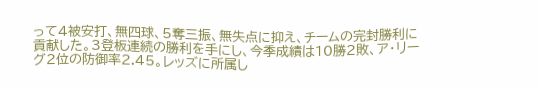って4被安打、無四球、5奪三振、無失点に抑え、チームの完封勝利に貢献した。3登板連続の勝利を手にし、今季成績は10勝2敗、ア・リーグ2位の防御率2.45。レッズに所属し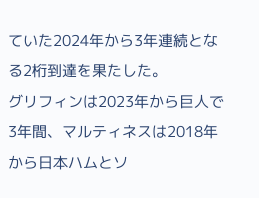ていた2024年から3年連続となる2桁到達を果たした。
グリフィンは2023年から巨人で3年間、マルティネスは2018年から日本ハムとソ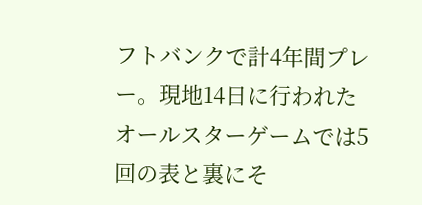フトバンクで計4年間プレー。現地14日に行われたオールスターゲームでは5回の表と裏にそ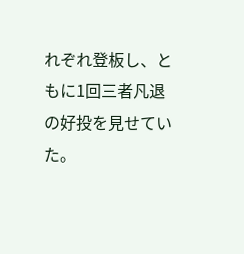れぞれ登板し、ともに1回三者凡退の好投を見せていた。